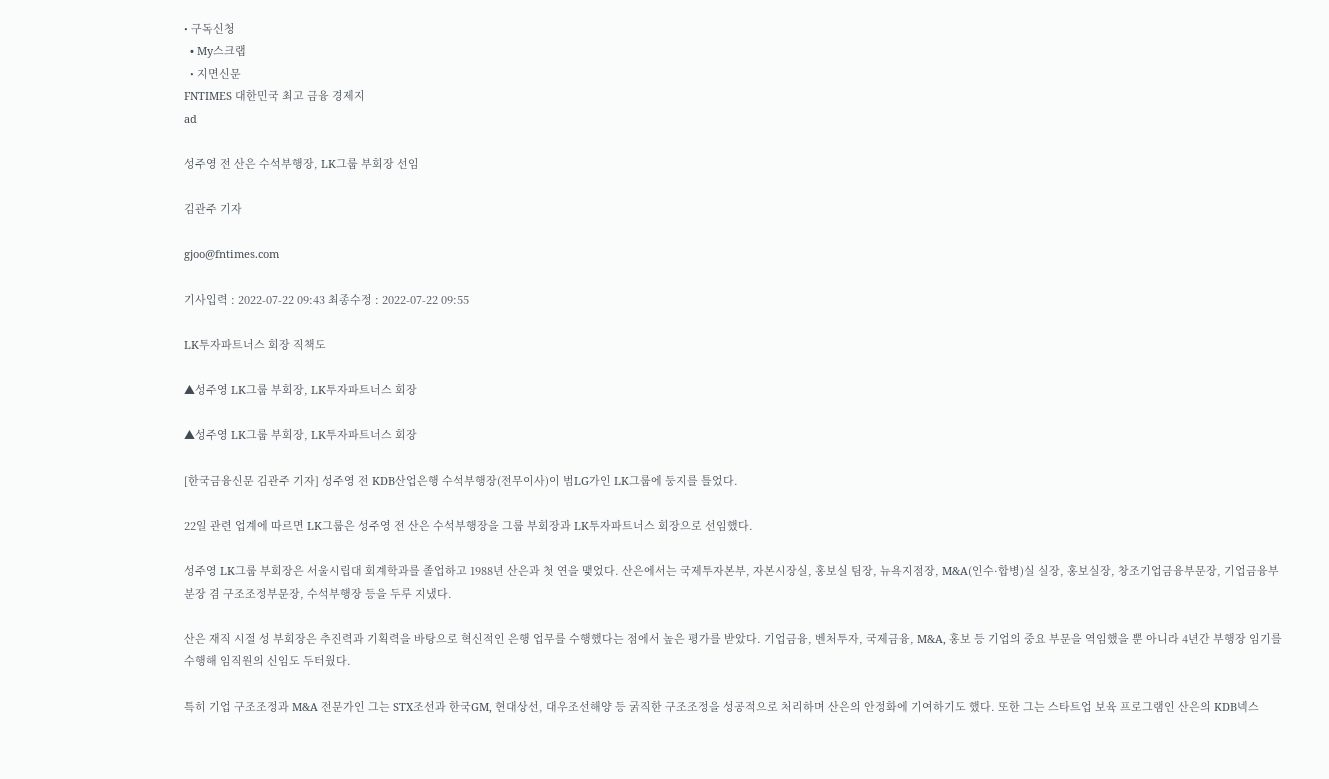• 구독신청
  • My스크랩
  • 지면신문
FNTIMES 대한민국 최고 금융 경제지
ad

성주영 전 산은 수석부행장, LK그룹 부회장 선임

김관주 기자

gjoo@fntimes.com

기사입력 : 2022-07-22 09:43 최종수정 : 2022-07-22 09:55

LK투자파트너스 회장 직책도

▲성주영 LK그룹 부회장, LK투자파트너스 회장

▲성주영 LK그룹 부회장, LK투자파트너스 회장

[한국금융신문 김관주 기자] 성주영 전 KDB산업은행 수석부행장(전무이사)이 범LG가인 LK그룹에 둥지를 틀었다.

22일 관련 업계에 따르면 LK그룹은 성주영 전 산은 수석부행장을 그룹 부회장과 LK투자파트너스 회장으로 선임했다.

성주영 LK그룹 부회장은 서울시립대 회계학과를 졸업하고 1988년 산은과 첫 연을 맺었다. 산은에서는 국제투자본부, 자본시장실, 홍보실 팀장, 뉴욕지점장, M&A(인수·합병)실 실장, 홍보실장, 창조기업금융부문장, 기업금융부분장 겸 구조조정부문장, 수석부행장 등을 두루 지냈다.

산은 재직 시절 성 부회장은 추진력과 기획력을 바탕으로 혁신적인 은행 업무를 수행했다는 점에서 높은 평가를 받았다. 기업금융, 벤처투자, 국제금융, M&A, 홍보 등 기업의 중요 부문을 역임했을 뿐 아니라 4년간 부행장 임기를 수행해 임직원의 신임도 두터웠다.

특히 기업 구조조정과 M&A 전문가인 그는 STX조선과 한국GM, 현대상선, 대우조선해양 등 굵직한 구조조정을 성공적으로 처리하며 산은의 안정화에 기여하기도 했다. 또한 그는 스타트업 보육 프로그램인 산은의 KDB넥스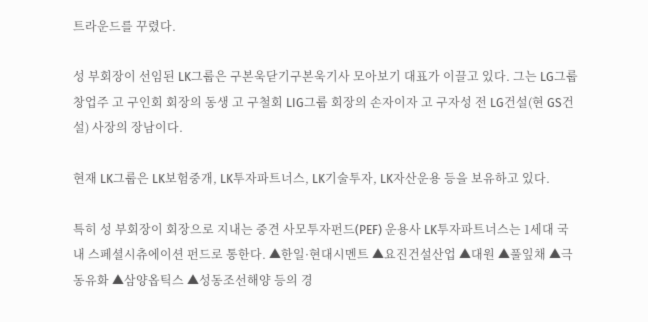트라운드를 꾸렸다.

성 부회장이 선임된 LK그룹은 구본욱닫기구본욱기사 모아보기 대표가 이끌고 있다. 그는 LG그룹 창업주 고 구인회 회장의 동생 고 구철회 LIG그룹 회장의 손자이자 고 구자성 전 LG건설(현 GS건설) 사장의 장남이다.

현재 LK그룹은 LK보험중개, LK투자파트너스, LK기술투자, LK자산운용 등을 보유하고 있다.

특히 성 부회장이 회장으로 지내는 중견 사모투자펀드(PEF) 운용사 LK투자파트너스는 1세대 국내 스페셜시츄에이션 펀드로 통한다. ▲한일·현대시멘트 ▲요진건설산업 ▲대원 ▲풀잎채 ▲극동유화 ▲삼양옵틱스 ▲성동조선해양 등의 경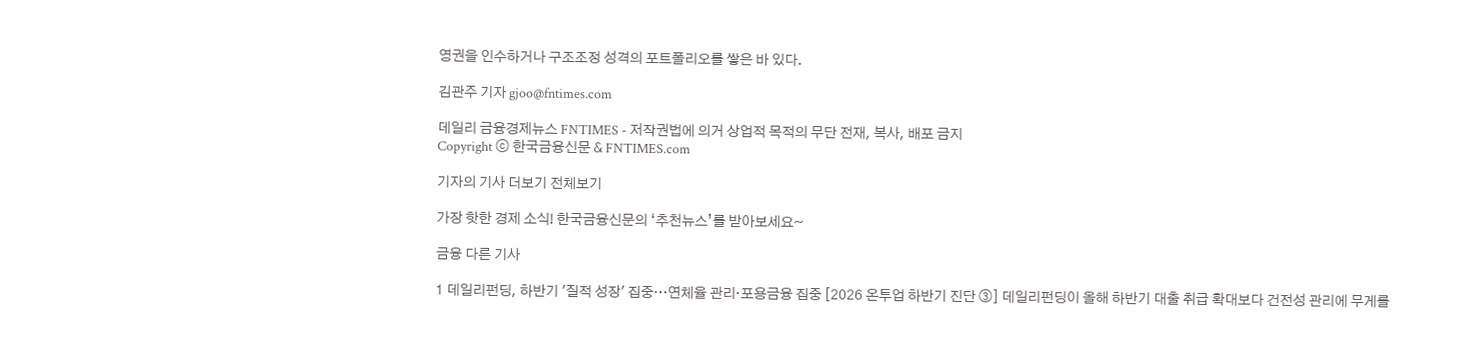영권을 인수하거나 구조조정 성격의 포트폴리오를 쌓은 바 있다.

김관주 기자 gjoo@fntimes.com

데일리 금융경제뉴스 FNTIMES - 저작권법에 의거 상업적 목적의 무단 전재, 복사, 배포 금지
Copyright ⓒ 한국금융신문 & FNTIMES.com

기자의 기사 더보기 전체보기

가장 핫한 경제 소식! 한국금융신문의 ‘추천뉴스’를 받아보세요~

금융 다른 기사

1 데일리펀딩, 하반기 '질적 성장' 집중…연체율 관리·포용금융 집중 [2026 온투업 하반기 진단 ③] 데일리펀딩이 올해 하반기 대출 취급 확대보다 건전성 관리에 무게를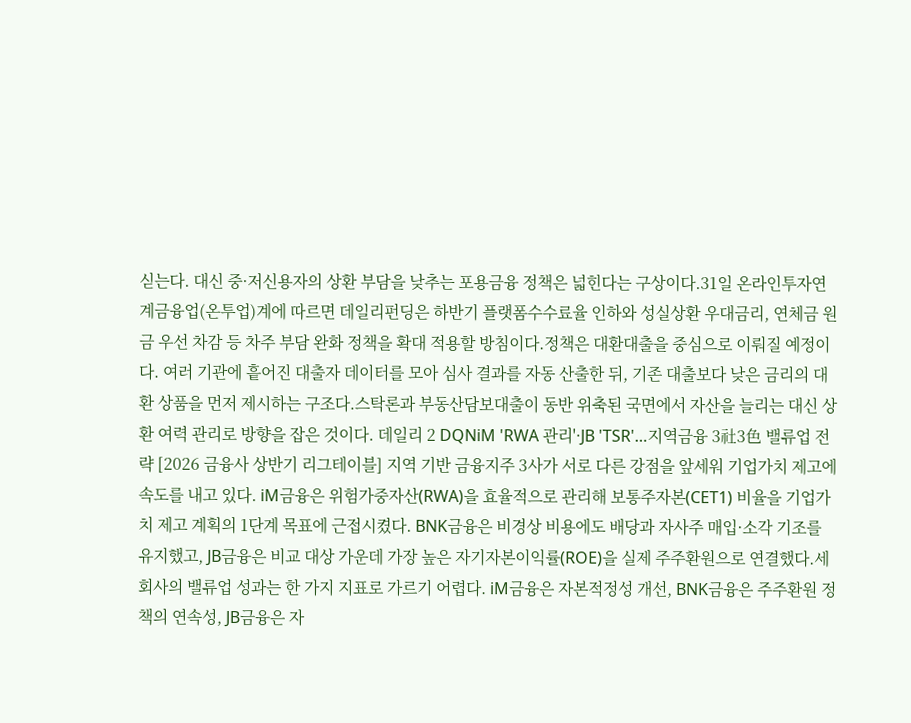싣는다. 대신 중·저신용자의 상환 부담을 낮추는 포용금융 정책은 넓힌다는 구상이다.31일 온라인투자연계금융업(온투업)계에 따르면 데일리펀딩은 하반기 플랫폼수수료율 인하와 성실상환 우대금리, 연체금 원금 우선 차감 등 차주 부담 완화 정책을 확대 적용할 방침이다.정책은 대환대출을 중심으로 이뤄질 예정이다. 여러 기관에 흩어진 대출자 데이터를 모아 심사 결과를 자동 산출한 뒤, 기존 대출보다 낮은 금리의 대환 상품을 먼저 제시하는 구조다.스탁론과 부동산담보대출이 동반 위축된 국면에서 자산을 늘리는 대신 상환 여력 관리로 방향을 잡은 것이다. 데일리 2 DQNiM 'RWA 관리'·JB 'TSR'…지역금융 3社3色 밸류업 전략 [2026 금융사 상반기 리그테이블] 지역 기반 금융지주 3사가 서로 다른 강점을 앞세워 기업가치 제고에 속도를 내고 있다. iM금융은 위험가중자산(RWA)을 효율적으로 관리해 보통주자본(CET1) 비율을 기업가치 제고 계획의 1단계 목표에 근접시켰다. BNK금융은 비경상 비용에도 배당과 자사주 매입·소각 기조를 유지했고, JB금융은 비교 대상 가운데 가장 높은 자기자본이익률(ROE)을 실제 주주환원으로 연결했다.세 회사의 밸류업 성과는 한 가지 지표로 가르기 어렵다. iM금융은 자본적정성 개선, BNK금융은 주주환원 정책의 연속성, JB금융은 자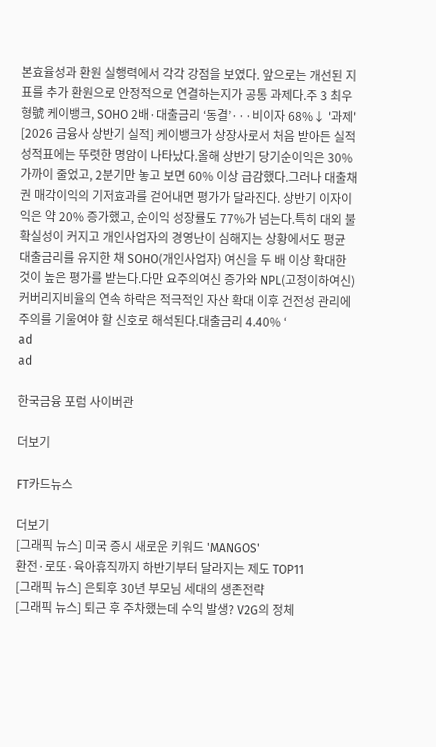본효율성과 환원 실행력에서 각각 강점을 보였다. 앞으로는 개선된 지표를 추가 환원으로 안정적으로 연결하는지가 공통 과제다.주 3 최우형號 케이뱅크, SOHO 2배·대출금리 ‘동결’···비이자 68%↓ '과제' [2026 금융사 상반기 실적] 케이뱅크가 상장사로서 처음 받아든 실적 성적표에는 뚜렷한 명암이 나타났다.올해 상반기 당기순이익은 30% 가까이 줄었고, 2분기만 놓고 보면 60% 이상 급감했다.그러나 대출채권 매각이익의 기저효과를 걷어내면 평가가 달라진다. 상반기 이자이익은 약 20% 증가했고, 순이익 성장률도 77%가 넘는다.특히 대외 불확실성이 커지고 개인사업자의 경영난이 심해지는 상황에서도 평균 대출금리를 유지한 채 SOHO(개인사업자) 여신을 두 배 이상 확대한 것이 높은 평가를 받는다.다만 요주의여신 증가와 NPL(고정이하여신)커버리지비율의 연속 하락은 적극적인 자산 확대 이후 건전성 관리에 주의를 기울여야 할 신호로 해석된다.대출금리 4.40% ‘
ad
ad

한국금융 포럼 사이버관

더보기

FT카드뉴스

더보기
[그래픽 뉴스] 미국 증시 새로운 키워드 'MANGOS'
환전·로또·육아휴직까지 하반기부터 달라지는 제도 TOP11
[그래픽 뉴스] 은퇴후 30년 부모님 세대의 생존전략
[그래픽 뉴스] 퇴근 후 주차했는데 수익 발생? V2G의 정체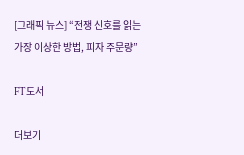[그래픽 뉴스] “전쟁 신호를 읽는 가장 이상한 방법, 피자 주문량”

FT도서

더보기